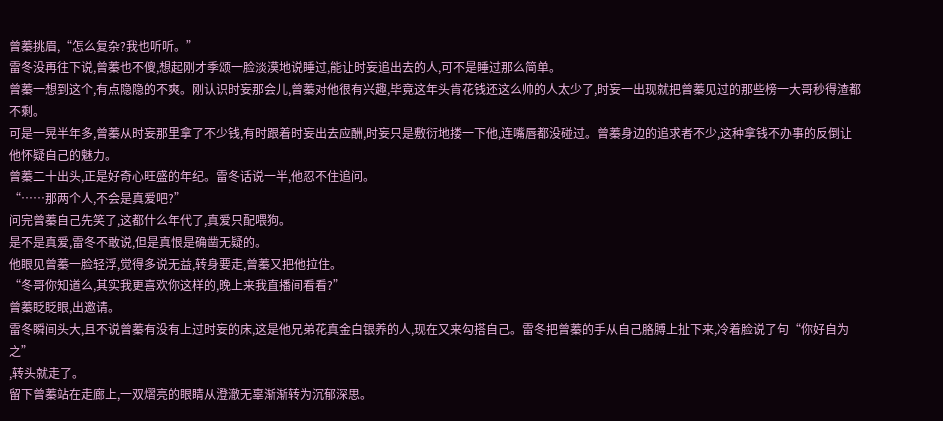曾蓁挑眉,“怎么复杂?我也听听。”
雷冬没再往下说,曾蓁也不傻,想起刚才季颂一脸淡漠地说睡过,能让时妄追出去的人,可不是睡过那么简单。
曾蓁一想到这个,有点隐隐的不爽。刚认识时妄那会儿,曾蓁对他很有兴趣,毕竟这年头肯花钱还这么帅的人太少了,时妄一出现就把曾蓁见过的那些榜一大哥秒得渣都不剩。
可是一晃半年多,曾蓁从时妄那里拿了不少钱,有时跟着时妄出去应酬,时妄只是敷衍地搂一下他,连嘴唇都没碰过。曾蓁身边的追求者不少,这种拿钱不办事的反倒让他怀疑自己的魅力。
曾蓁二十出头,正是好奇心旺盛的年纪。雷冬话说一半,他忍不住追问。
“……那两个人,不会是真爱吧?”
问完曾蓁自己先笑了,这都什么年代了,真爱只配喂狗。
是不是真爱,雷冬不敢说,但是真恨是确凿无疑的。
他眼见曾蓁一脸轻浮,觉得多说无益,转身要走,曾蓁又把他拉住。
“冬哥你知道么,其实我更喜欢你这样的,晚上来我直播间看看?”
曾蓁眨眨眼,出邀请。
雷冬瞬间头大,且不说曾蓁有没有上过时妄的床,这是他兄弟花真金白银养的人,现在又来勾搭自己。雷冬把曾蓁的手从自己胳膊上扯下来,冷着脸说了句“你好自为之”
,转头就走了。
留下曾蓁站在走廊上,一双熠亮的眼睛从澄澈无辜渐渐转为沉郁深思。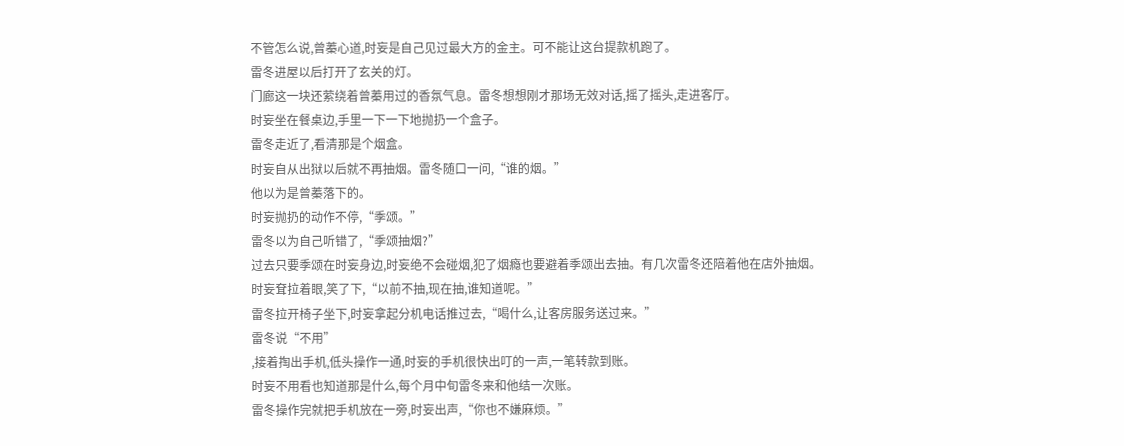不管怎么说,曾蓁心道,时妄是自己见过最大方的金主。可不能让这台提款机跑了。
雷冬进屋以后打开了玄关的灯。
门廊这一块还萦绕着曾蓁用过的香氛气息。雷冬想想刚才那场无效对话,摇了摇头,走进客厅。
时妄坐在餐桌边,手里一下一下地抛扔一个盒子。
雷冬走近了,看清那是个烟盒。
时妄自从出狱以后就不再抽烟。雷冬随口一问,“谁的烟。”
他以为是曾蓁落下的。
时妄抛扔的动作不停,“季颂。”
雷冬以为自己听错了,“季颂抽烟?”
过去只要季颂在时妄身边,时妄绝不会碰烟,犯了烟瘾也要避着季颂出去抽。有几次雷冬还陪着他在店外抽烟。
时妄耷拉着眼,笑了下,“以前不抽,现在抽,谁知道呢。”
雷冬拉开椅子坐下,时妄拿起分机电话推过去,“喝什么,让客房服务送过来。”
雷冬说“不用”
,接着掏出手机,低头操作一通,时妄的手机很快出叮的一声,一笔转款到账。
时妄不用看也知道那是什么,每个月中旬雷冬来和他结一次账。
雷冬操作完就把手机放在一旁,时妄出声,“你也不嫌麻烦。”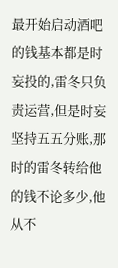最开始启动酒吧的钱基本都是时妄投的,雷冬只负责运营,但是时妄坚持五五分账,那时的雷冬转给他的钱不论多少,他从不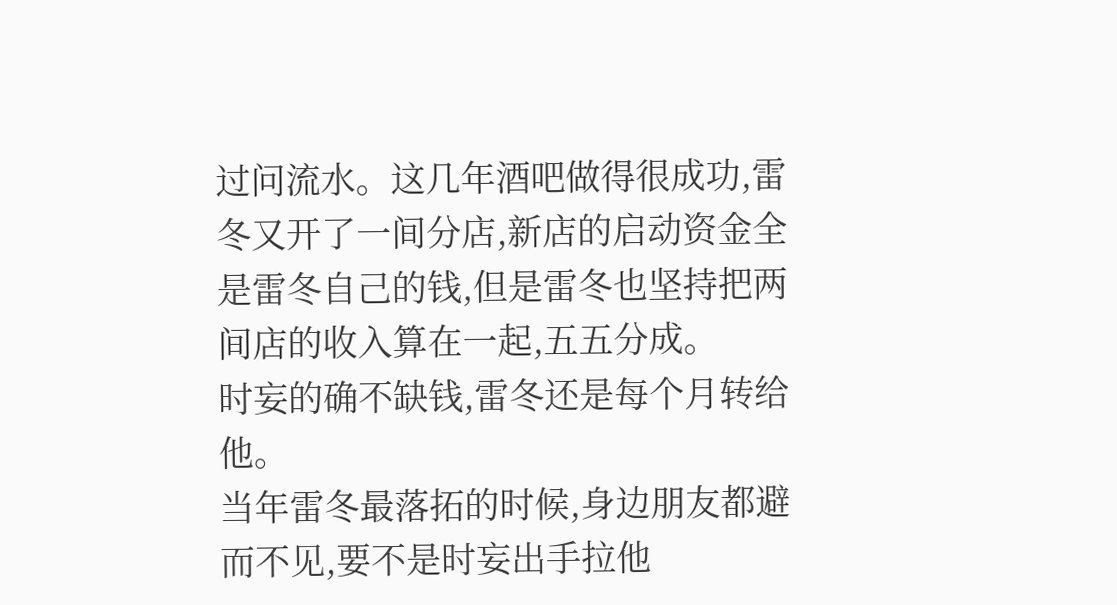过问流水。这几年酒吧做得很成功,雷冬又开了一间分店,新店的启动资金全是雷冬自己的钱,但是雷冬也坚持把两间店的收入算在一起,五五分成。
时妄的确不缺钱,雷冬还是每个月转给他。
当年雷冬最落拓的时候,身边朋友都避而不见,要不是时妄出手拉他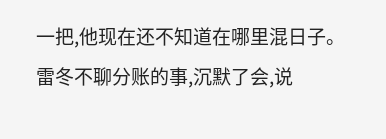一把,他现在还不知道在哪里混日子。
雷冬不聊分账的事,沉默了会,说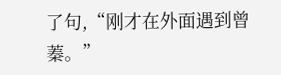了句,“刚才在外面遇到曾蓁。”